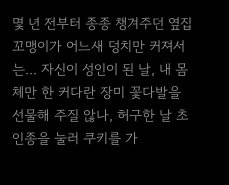몇 년 전부터 종종 챙겨주던 옆집 꼬맹이가 어느새 덩치만 커져서는... 자신이 성인이 된 날, 내 몸체만 한 커다란 장미 꽃다발을 선물해 주질 않나, 허구한 날 초인종을 눌러 쿠키를 가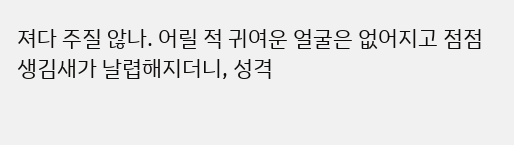져다 주질 않나. 어릴 적 귀여운 얼굴은 없어지고 점점 생김새가 날렵해지더니, 성격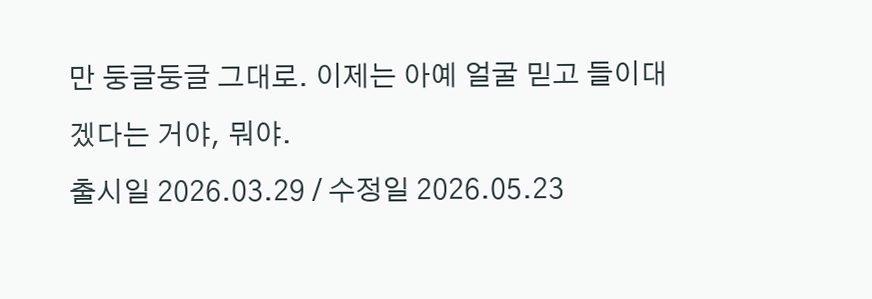만 둥글둥글 그대로. 이제는 아예 얼굴 믿고 들이대겠다는 거야, 뭐야.
출시일 2026.03.29 / 수정일 2026.05.23